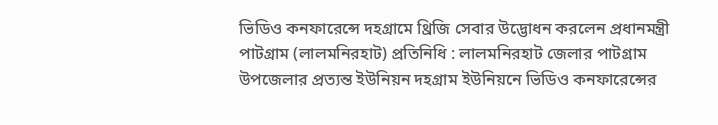ভিডিও কনফারেন্সে দহগ্রামে থ্রিজি সেবার উদ্ভোধন করলেন প্রধানমন্ত্রী
পাটগ্রাম (লালমনিরহাট) প্রতিনিধি : লালমনিরহাট জেলার পাটগ্রাম উপজেলার প্রত্যন্ত ইউনিয়ন দহগ্রাম ইউনিয়নে ভিডিও কনফারেন্সের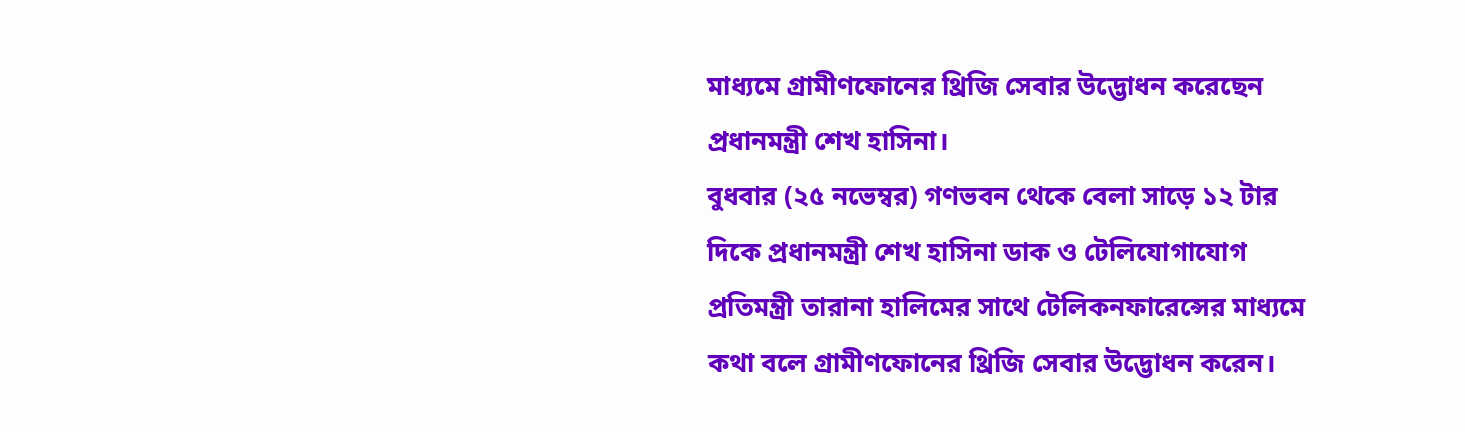মাধ্যমে গ্রামীণফোনের থ্রিজি সেবার উদ্ভোধন করেছেন প্রধানমন্ত্রী শেখ হাসিনা।
বুধবার (২৫ নভেম্বর) গণভবন থেকে বেলা সাড়ে ১২ টার দিকে প্রধানমন্ত্রী শেখ হাসিনা ডাক ও টেলিযোগাযোগ প্রতিমন্ত্রী তারানা হালিমের সাথে টেলিকনফারেন্সের মাধ্যমে কথা বলে গ্রামীণফোনের থ্রিজি সেবার উদ্ভোধন করেন।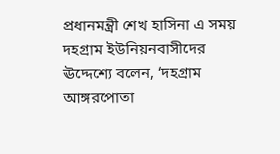প্রধানমন্ত্রী শেখ হাসিনা এ সময় দহগ্রাম ইউনিয়নবাসীদের ঊদ্দেশ্যে বলেন, ‘দহগ্রাম আঙ্গরপোতা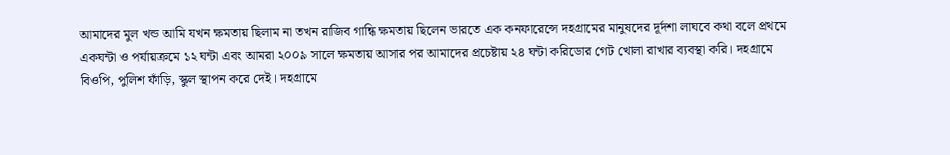আমাদের মুল খন্ড আমি যখন ক্ষমতায় ছিলাম না তখন রাজিব গান্ধি ক্ষমতায় ছিলেন ভারতে এক কনফারেন্সে দহগ্রামের মানুষদের দূর্দশা লাঘবে কথা বলে প্রথমে একঘন্টা ও পর্যায়ক্রমে ১২ ঘন্টা এবং আমরা ২০০৯ সালে ক্ষমতায় আসার পর আমাদের প্রচেষ্টায় ২৪ ঘন্টা করিডোর গেট খোলা রাখার ব্যবস্থা করি। দহগ্রামে বিওপি, পুলিশ ফাঁড়ি, স্কুল স্থাপন করে দেই। দহগ্রামে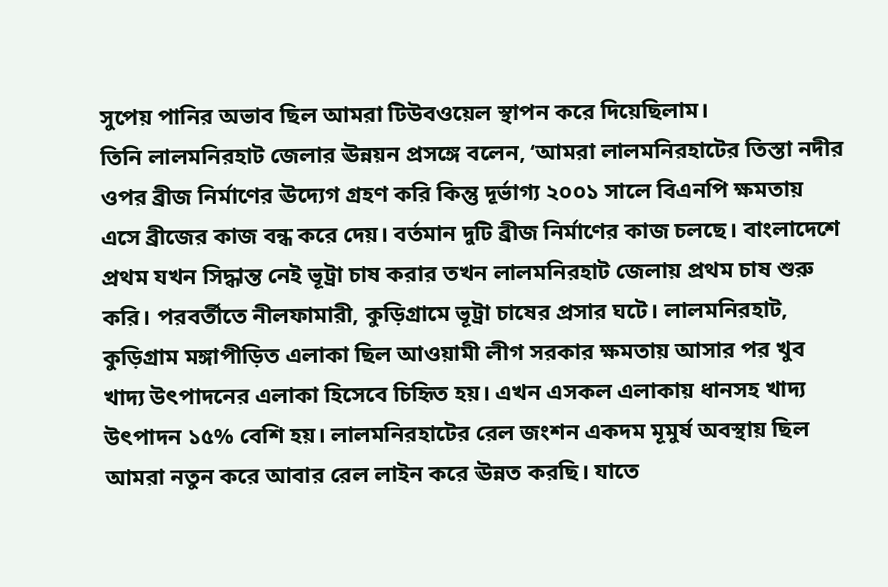সুপেয় পানির অভাব ছিল আমরা টিউবওয়েল স্থাপন করে দিয়েছিলাম।
তিনি লালমনিরহাট জেলার ঊন্নয়ন প্রসঙ্গে বলেন, ‘আমরা লালমনিরহাটের তিস্তা নদীর ওপর ব্রীজ নির্মাণের ঊদ্যেগ গ্রহণ করি কিন্তু দূর্ভাগ্য ২০০১ সালে বিএনপি ক্ষমতায় এসে ব্রীজের কাজ বন্ধ করে দেয়। বর্তমান দুটি ব্রীজ নির্মাণের কাজ চলছে। বাংলাদেশে প্রথম যখন সিদ্ধান্ত নেই ভূট্রা চাষ করার তখন লালমনিরহাট জেলায় প্রথম চাষ শুরু করি। পরবর্তীতে নীলফামারী, কুড়িগ্রামে ভূট্রা চাষের প্রসার ঘটে। লালমনিরহাট, কুড়িগ্রাম মঙ্গাপীড়িত এলাকা ছিল আওয়ামী লীগ সরকার ক্ষমতায় আসার পর খুব খাদ্য উৎপাদনের এলাকা হিসেবে চিহিৃত হয়। এখন এসকল এলাকায় ধানসহ খাদ্য উৎপাদন ১৫% বেশি হয়। লালমনিরহাটের রেল জংশন একদম মূমুর্ষ অবস্থায় ছিল আমরা নতুন করে আবার রেল লাইন করে ঊন্নত করছি। যাতে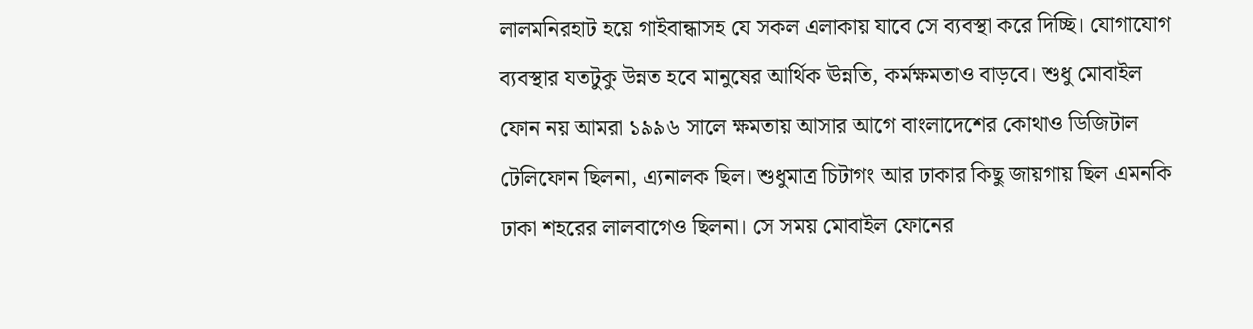লালমনিরহাট হয়ে গাইবান্ধাসহ যে সকল এলাকায় যাবে সে ব্যবস্থা করে দিচ্ছি। যোগাযোগ ব্যবস্থার যতটুকু উন্নত হবে মানুষের আর্থিক ঊন্নতি, কর্মক্ষমতাও বাড়বে। শুধু মোবাইল ফোন নয় আমরা ১৯৯৬ সালে ক্ষমতায় আসার আগে বাংলাদেশের কোথাও ডিজিটাল টেলিফোন ছিলনা, এ্যনালক ছিল। শুধুমাত্র চিটাগং আর ঢাকার কিছু জায়গায় ছিল এমনকি ঢাকা শহরের লালবাগেও ছিলনা। সে সময় মোবাইল ফোনের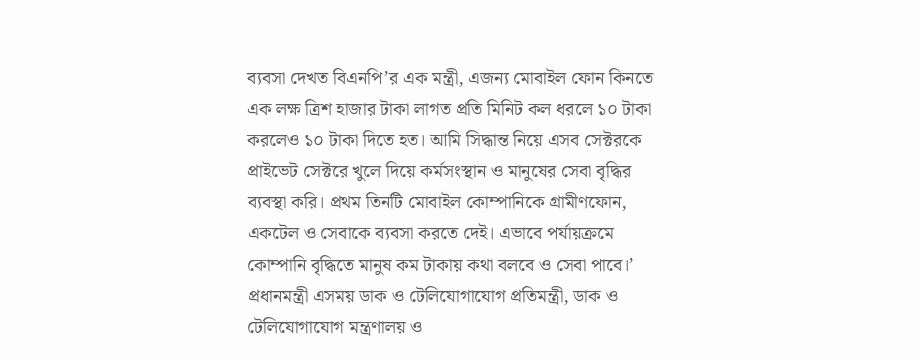ব্যবসা দেখত বিএনপি’র এক মন্ত্রী, এজন্য মোবাইল ফোন কিনতে এক লক্ষ ত্রিশ হাজার টাকা লাগত প্রতি মিনিট কল ধরলে ১০ টাকা করলেও ১০ টাকা দিতে হত। আমি সিদ্ধান্ত নিয়ে এসব সেক্টরকে প্রাইভেট সেক্টরে খুলে দিয়ে কর্মসংস্থান ও মানুষের সেবা বৃদ্ধির ব্যবস্থা করি। প্রথম তিনটি মোবাইল কোম্পানিকে গ্রামীণফোন, একটেল ও সেবাকে ব্যবসা করতে দেই। এভাবে পর্যায়ক্রমে কোম্পানি বৃদ্ধিতে মানুষ কম টাকায় কথা বলবে ও সেবা পাবে।’ প্রধানমন্ত্রী এসময় ডাক ও টেলিযোগাযোগ প্রতিমন্ত্রী, ডাক ও টেলিযোগাযোগ মন্ত্রণালয় ও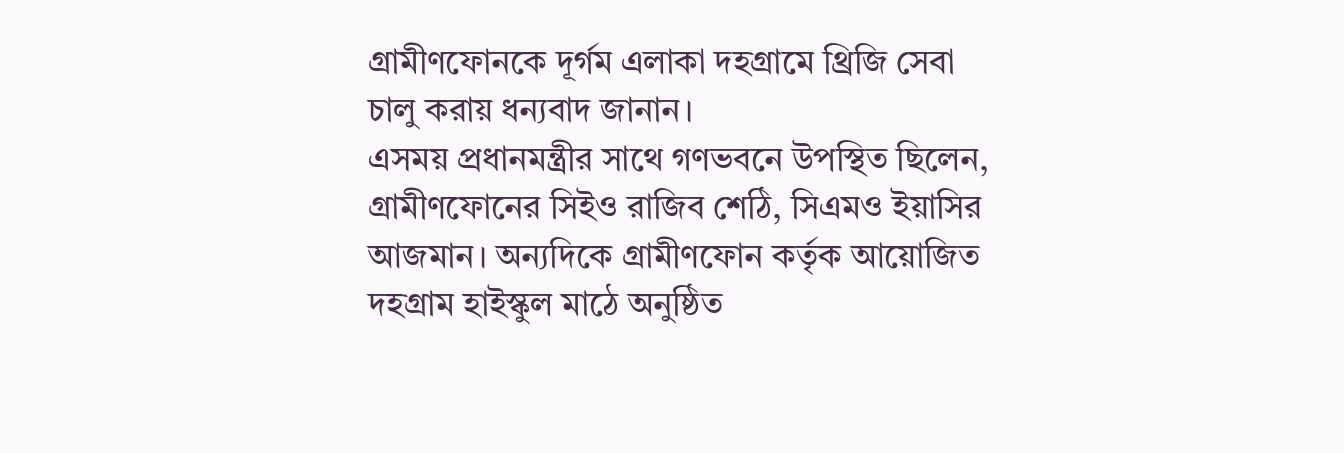গ্রামীণফোনকে দূর্গম এলাকা দহগ্রামে থ্রিজি সেবা চালু করায় ধন্যবাদ জানান।
এসময় প্রধানমন্ত্রীর সাথে গণভবনে উপস্থিত ছিলেন, গ্রামীণফোনের সিইও রাজিব শেঠি, সিএমও ইয়াসির আজমান। অন্যদিকে গ্রামীণফোন কর্তৃক আয়োজিত দহগ্রাম হাইস্কুল মাঠে অনুষ্ঠিত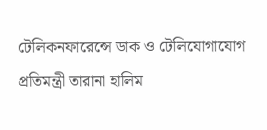টেলিকনফারেন্সে ডাক ও টেলিযোগাযোগ প্রতিমন্ত্রী তারানা হালিম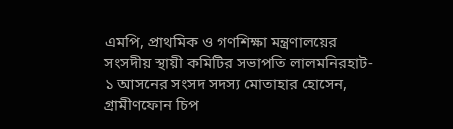এমপি, প্রাথমিক ও গণশিক্ষা মন্ত্রণালয়ের সংসদীয় স্থায়ী কমিটির সভাপতি লালমনিরহাট- ১ আসনের সংসদ সদস্য মোতাহার হোসেন, গ্রামীণফোন চিপ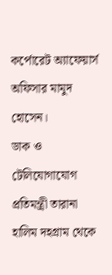কর্পোরেট অ্যাফেয়ার্স অফিসার মামুদ হোসেন।
ডাক ও টেলিযোগাযোগ প্রতিমন্ত্রী তারানা হালিম দহগ্রাম থেকে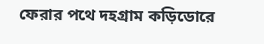ফেরার পথে দহগ্রাম কড়িডোরে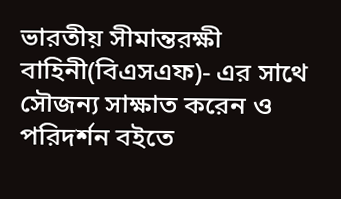ভারতীয় সীমান্তরক্ষী বাহিনী(বিএসএফ)- এর সাথে সৌজন্য সাক্ষাত করেন ও পরিদর্শন বইতে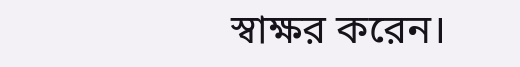স্বাক্ষর করেন।